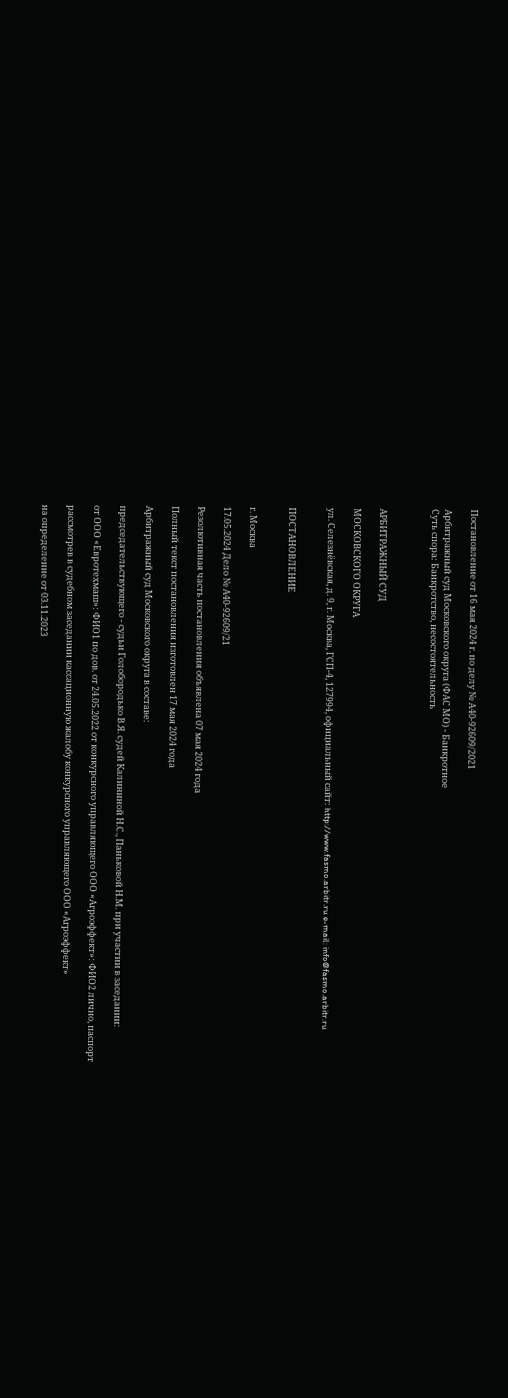Постановление от 16 мая 2024 г. по делу № А40-92609/2021

Арбитражный суд Московского округа (ФАС МО) - Банкротное
Суть спора: Банкротство, несостоятельность



АРБИТРАЖНЫЙ СУД

МОСКОВСКОГО ОКРУГА

ул. Селезнёвская, д. 9, г. Москва, ГСП-4, 127994, официальный сайт: http://www.fasmo.arbitr.ru e-mail: info@fasmo.arbitr.ru


ПОСТАНОВЛЕНИЕ


г. Москва

17.05.2024 Дело № А40-92609/21

Резолютивная часть постановления объявлена 07 мая 2024 года

Полный текст постановления изготовлен 17 мая 2024 года

Арбитражный суд Московского округа в составе:

председательствующего - судьи Голобородько В.Я. судей Калининой Н.С., Паньковой Н.М. при участии в заседании:

от ООО «Евротехмаш»: ФИО1 по дов. от 24.05.2022 от конкурсного управляющего ООО «Агроэффект»: ФИО2 лично, паспорт

рассмотрев в судебном заседании кассационную жалобу конкурсного управляющего ООО «Агроэффект»

на определение от 03.11.2023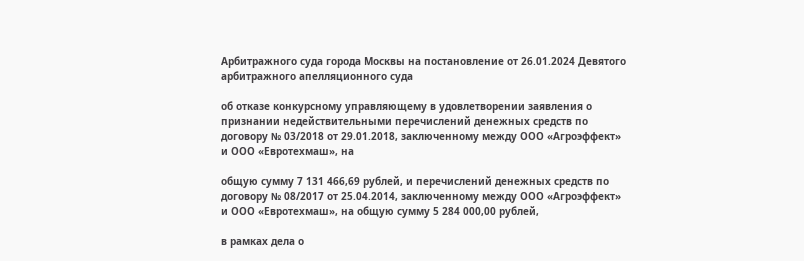Арбитражного суда города Москвы на постановление от 26.01.2024 Девятого арбитражного апелляционного суда

об отказе конкурсному управляющему в удовлетворении заявления о признании недействительными перечислений денежных средств по договору № 03/2018 от 29.01.2018, заключенному между ООО «Агроэффект» и ООО «Евротехмаш», на

общую сумму 7 131 466,69 рублей, и перечислений денежных средств по договору № 08/2017 от 25.04.2014, заключенному между ООО «Агроэффект» и ООО «Евротехмаш», на общую сумму 5 284 000,00 рублей,

в рамках дела о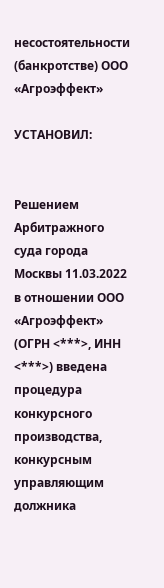несостоятельности (банкротстве) ООО «Агроэффект»

УСТАНОВИЛ:


Решением Арбитражного суда города Москвы 11.03.2022 в отношении ООО «Агроэффект» (ОГРН <***>, ИНН <***>) введена процедура конкурсного производства, конкурсным управляющим должника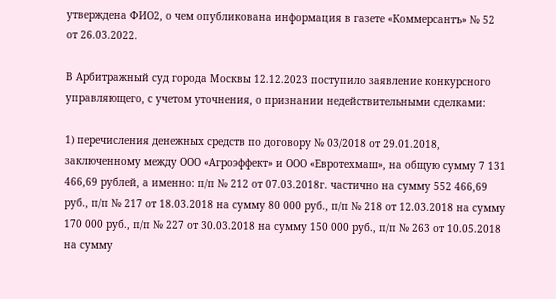утверждена ФИО2, о чем опубликована информация в газете «Коммерсантъ» № 52 от 26.03.2022.

В Арбитражный суд города Москвы 12.12.2023 поступило заявление конкурсного управляющего, с учетом уточнения, о признании недействительными сделками:

1) перечисления денежных средств по договору № 03/2018 от 29.01.2018, заключенному между ООО «Агроэффект» и ООО «Евротехмаш», на общую сумму 7 131 466,69 рублей, а именно: п/п № 212 от 07.03.2018г. частично на сумму 552 466,69 руб., п/п № 217 от 18.03.2018 на сумму 80 000 руб., п/п № 218 от 12.03.2018 на сумму 170 000 руб., п/п № 227 от 30.03.2018 на сумму 150 000 руб., п/п № 263 от 10.05.2018 на сумму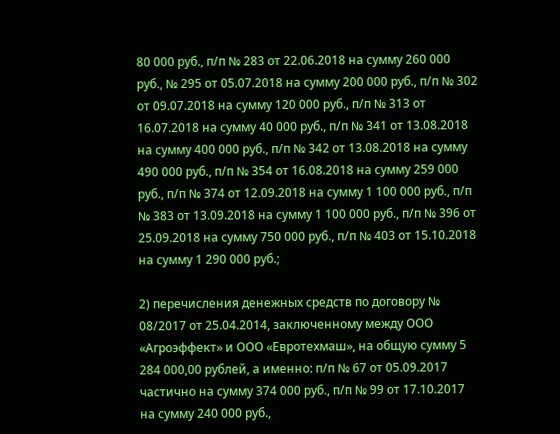80 000 руб., п/п № 283 от 22.06.2018 на сумму 260 000 руб., № 295 от 05.07.2018 на сумму 200 000 руб., п/п № 302 от 09.07.2018 на сумму 120 000 руб., п/п № 313 от 16.07.2018 на сумму 40 000 руб., п/п № 341 от 13.08.2018 на сумму 400 000 руб., п/п № 342 от 13.08.2018 на сумму 490 000 руб., п/п № 354 от 16.08.2018 на сумму 259 000 руб., п/п № 374 от 12.09.2018 на сумму 1 100 000 руб., п/п № 383 от 13.09.2018 на сумму 1 100 000 руб., п/п № 396 от 25.09.2018 на сумму 750 000 руб., п/п № 403 от 15.10.2018 на сумму 1 290 000 руб.;

2) перечисления денежных средств по договору № 08/2017 от 25.04.2014, заключенному между ООО «Агроэффект» и ООО «Евротехмаш», на общую сумму 5 284 000,00 рублей, а именно: п/п № 67 от 05.09.2017 частично на сумму 374 000 руб., п/п № 99 от 17.10.2017 на сумму 240 000 руб.,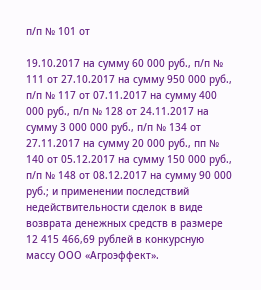п/п № 101 от

19.10.2017 на сумму 60 000 руб., п/п № 111 от 27.10.2017 на сумму 950 000 руб., п/п № 117 от 07.11.2017 на сумму 400 000 руб., п/п № 128 от 24.11.2017 на сумму 3 000 000 руб., п/п № 134 от 27.11.2017 на сумму 20 000 руб., пп № 140 от 05.12.2017 на сумму 150 000 руб., п/п № 148 от 08.12.2017 на сумму 90 000 руб.; и применении последствий недействительности сделок в виде возврата денежных средств в размере 12 415 466,69 рублей в конкурсную массу ООО «Агроэффект».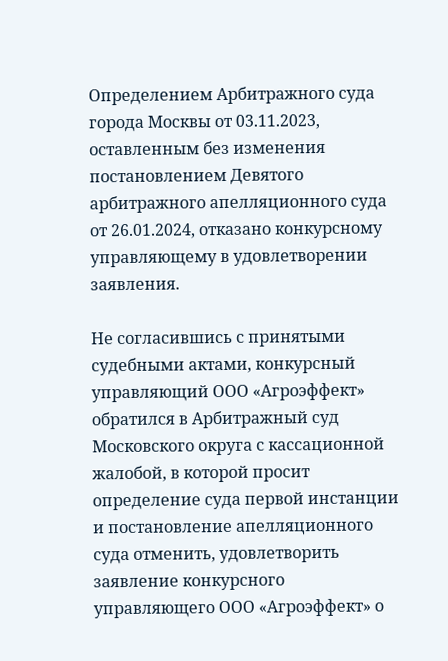Определением Арбитражного суда города Москвы от 03.11.2023, оставленным без изменения постановлением Девятого арбитражного апелляционного суда от 26.01.2024, отказано конкурсному управляющему в удовлетворении заявления.

Не согласившись с принятыми судебными актами, конкурсный управляющий ООО «Агроэффект» обратился в Арбитражный суд Московского округа с кассационной жалобой, в которой просит определение суда первой инстанции и постановление апелляционного суда отменить, удовлетворить заявление конкурсного управляющего ООО «Агроэффект» о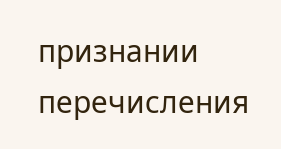признании перечисления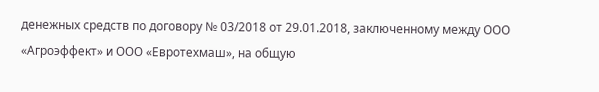денежных средств по договору № 03/2018 от 29.01.2018, заключенному между ООО «Агроэффект» и ООО «Евротехмаш», на общую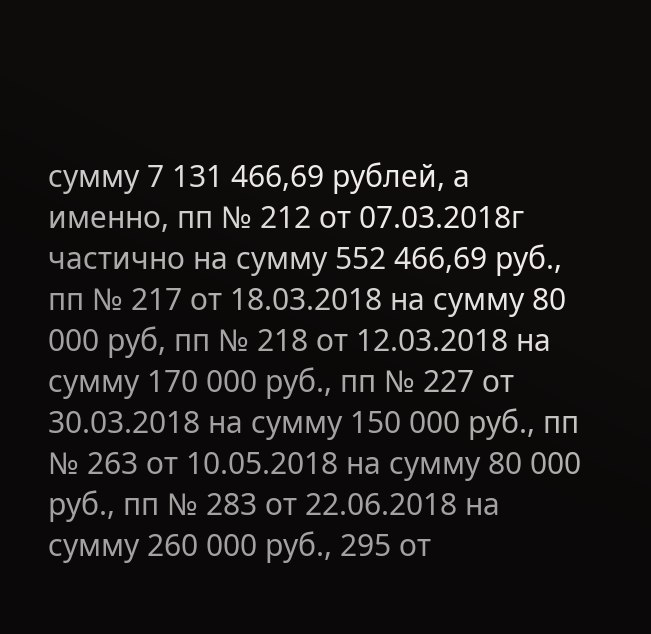сумму 7 131 466,69 рублей, а именно, пп № 212 от 07.03.2018г частично на сумму 552 466,69 руб., пп № 217 от 18.03.2018 на сумму 80 000 руб, пп № 218 от 12.03.2018 на сумму 170 000 руб., пп № 227 от 30.03.2018 на сумму 150 000 руб., пп № 263 от 10.05.2018 на сумму 80 000 руб., пп № 283 от 22.06.2018 на сумму 260 000 руб., 295 от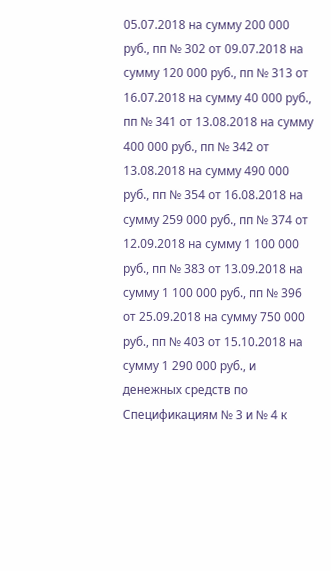05.07.2018 на сумму 200 000 руб., пп № 302 от 09.07.2018 на сумму 120 000 руб., пп № 313 от 16.07.2018 на сумму 40 000 руб., пп № 341 от 13.08.2018 на сумму 400 000 руб., пп № 342 от 13.08.2018 на сумму 490 000 руб., пп № 354 от 16.08.2018 на сумму 259 000 руб., пп № 374 от 12.09.2018 на сумму 1 100 000 руб., пп № 383 от 13.09.2018 на сумму 1 100 000 руб., пп № 396 от 25.09.2018 на сумму 750 000 руб., пп № 403 от 15.10.2018 на сумму 1 290 000 руб., и денежных средств по Спецификациям № 3 и № 4 к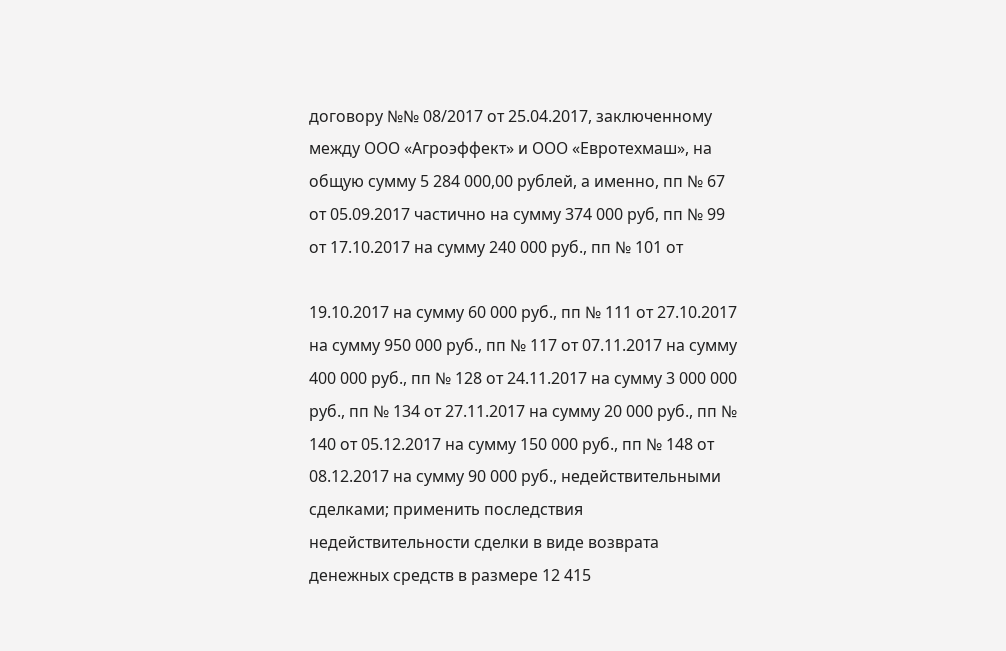договору №№ 08/2017 от 25.04.2017, заключенному между ООО «Агроэффект» и ООО «Евротехмаш», на общую сумму 5 284 000,00 рублей, а именно, пп № 67 от 05.09.2017 частично на сумму 374 000 руб, пп № 99 от 17.10.2017 на сумму 240 000 руб., пп № 101 от

19.10.2017 на сумму 60 000 руб., пп № 111 от 27.10.2017 на сумму 950 000 руб., пп № 117 от 07.11.2017 на сумму 400 000 руб., пп № 128 от 24.11.2017 на сумму 3 000 000 руб., пп № 134 от 27.11.2017 на сумму 20 000 руб., пп № 140 от 05.12.2017 на сумму 150 000 руб., пп № 148 от 08.12.2017 на сумму 90 000 руб., недействительными сделками; применить последствия недействительности сделки в виде возврата денежных средств в размере 12 415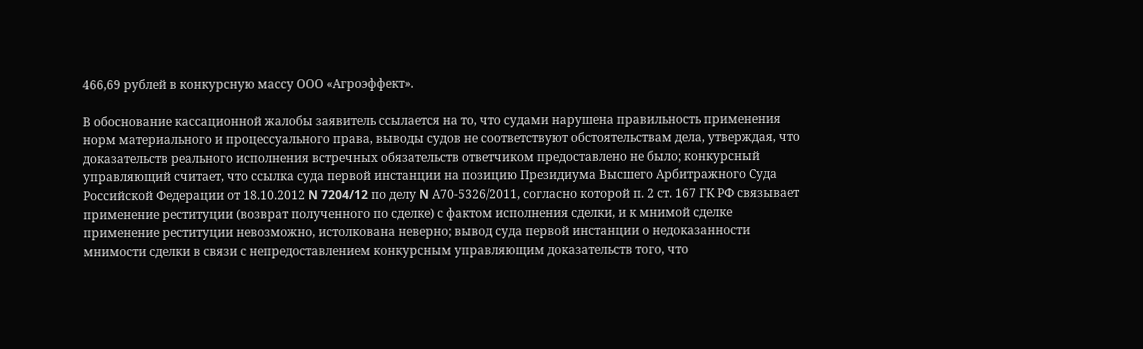466,69 рублей в конкурсную массу ООО «Агроэффект».

В обоснование кассационной жалобы заявитель ссылается на то, что судами нарушена правильность применения норм материального и процессуального права, выводы судов не соответствуют обстоятельствам дела, утверждая, что доказательств реального исполнения встречных обязательств ответчиком предоставлено не было; конкурсный управляющий считает, что ссылка суда первой инстанции на позицию Президиума Высшего Арбитражного Суда Российской Федерации от 18.10.2012 N 7204/12 по делу N А70-5326/2011, согласно которой п. 2 ст. 167 ГК РФ связывает применение реституции (возврат полученного по сделке) с фактом исполнения сделки, и к мнимой сделке применение реституции невозможно, истолкована неверно; вывод суда первой инстанции о недоказанности мнимости сделки в связи с непредоставлением конкурсным управляющим доказательств того, что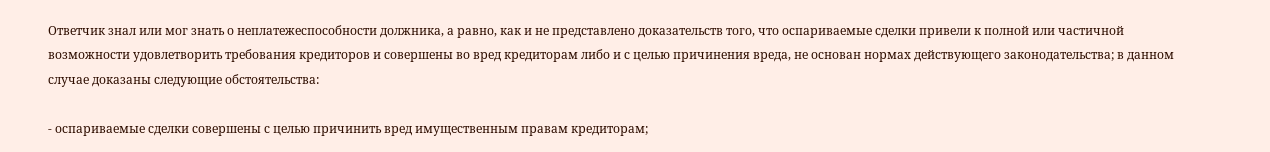Ответчик знал или мог знать о неплатежеспособности должника, а равно, как и не представлено доказательств того, что оспариваемые сделки привели к полной или частичной возможности удовлетворить требования кредиторов и совершены во вред кредиторам либо и с целью причинения вреда, не основан нормах действующего законодательства; в данном случае доказаны следующие обстоятельства:

- оспариваемые сделки совершены с целью причинить вред имущественным правам кредиторам;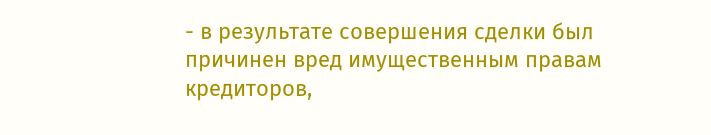- в результате совершения сделки был причинен вред имущественным правам кредиторов,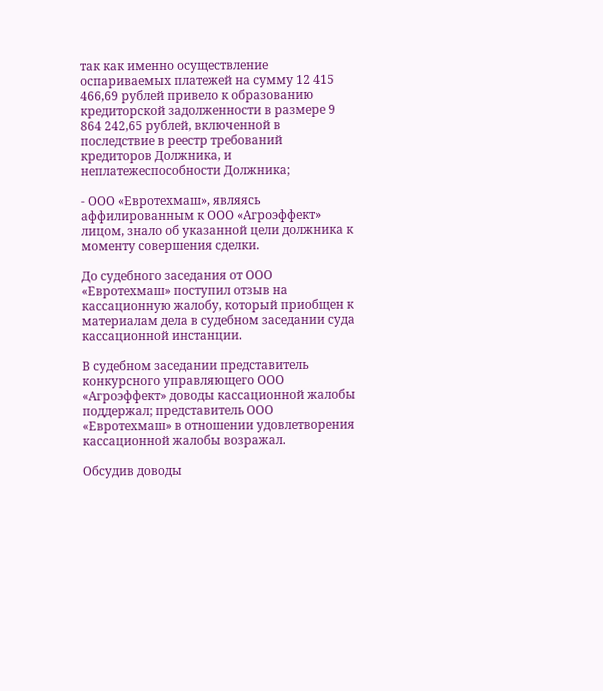так как именно осуществление оспариваемых платежей на сумму 12 415 466,69 рублей привело к образованию кредиторской задолженности в размере 9 864 242,65 рублей, включенной в последствие в реестр требований кредиторов Должника, и неплатежеспособности Должника;

- ООО «Евротехмаш», являясь аффилированным к ООО «Агроэффект» лицом, знало об указанной цели должника к моменту совершения сделки.

До судебного заседания от ООО «Евротехмаш» поступил отзыв на кассационную жалобу, который приобщен к материалам дела в судебном заседании суда кассационной инстанции.

В судебном заседании представитель конкурсного управляющего ООО «Агроэффект» доводы кассационной жалобы поддержал; представитель ООО «Евротехмаш» в отношении удовлетворения кассационной жалобы возражал.

Обсудив доводы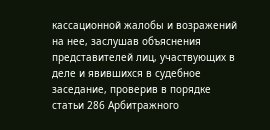кассационной жалобы и возражений на нее, заслушав объяснения представителей лиц, участвующих в деле и явившихся в судебное заседание, проверив в порядке статьи 286 Арбитражного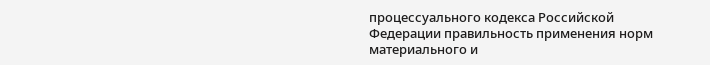процессуального кодекса Российской Федерации правильность применения норм материального и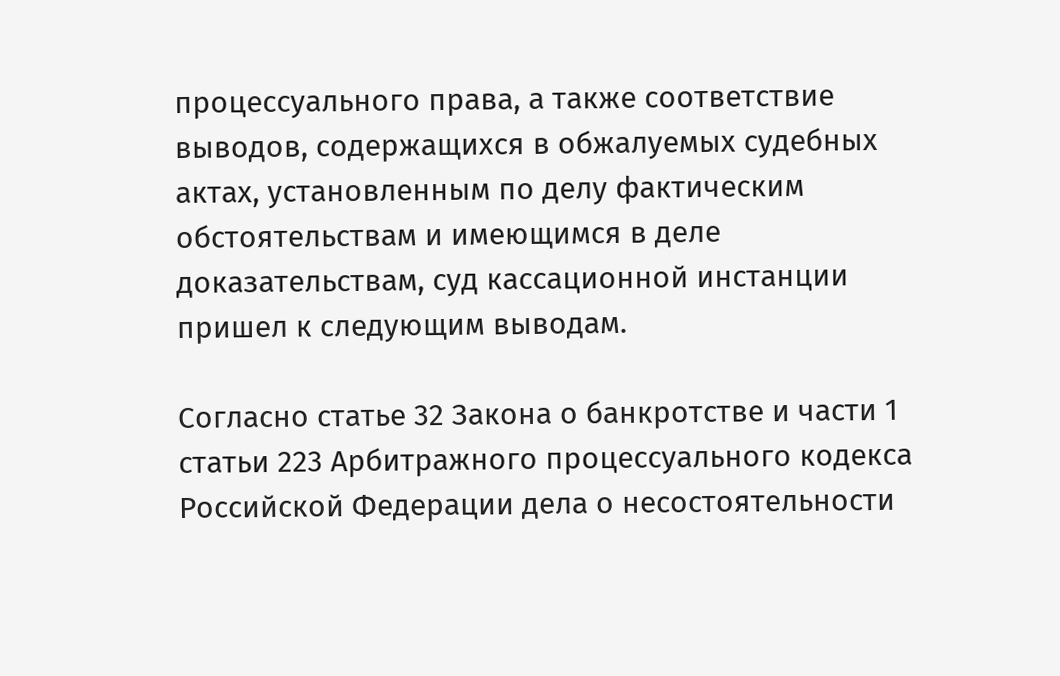процессуального права, а также соответствие выводов, содержащихся в обжалуемых судебных актах, установленным по делу фактическим обстоятельствам и имеющимся в деле доказательствам, суд кассационной инстанции пришел к следующим выводам.

Согласно статье 32 Закона о банкротстве и части 1 статьи 223 Арбитражного процессуального кодекса Российской Федерации дела о несостоятельности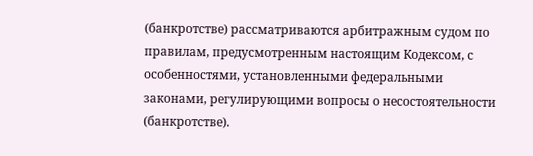(банкротстве) рассматриваются арбитражным судом по правилам, предусмотренным настоящим Кодексом, с особенностями, установленными федеральными законами, регулирующими вопросы о несостоятельности (банкротстве).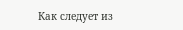Как следует из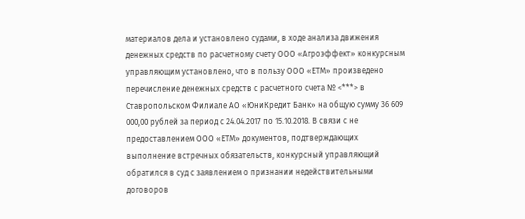материалов дела и установлено судами, в ходе анализа движения денежных средств по расчетному счету ООО «Агроэффект» конкурсным управляющим установлено, что в пользу ООО «ЕТМ» произведено перечисление денежных средств с расчетного счета № <***> в Ставропольском Филиале АО «ЮниКредит Банк» на общую сумму 36 609 000,00 рублей за период с 24.04.2017 по 15.10.2018. В связи с не предоставлением ООО «ЕТМ» документов, подтверждающих выполнение встречных обязательств, конкурсный управляющий обратился в суд с заявлением о признании недействительными договоров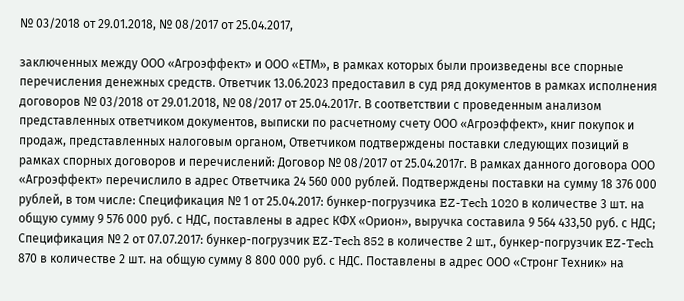№ 03/2018 от 29.01.2018, № 08/2017 от 25.04.2017,

заключенных между ООО «Агроэффект» и ООО «ЕТМ», в рамках которых были произведены все спорные перечисления денежных средств. Ответчик 13.06.2023 предоставил в суд ряд документов в рамках исполнения договоров № 03/2018 от 29.01.2018, № 08/2017 от 25.04.2017г. В соответствии с проведенным анализом представленных ответчиком документов, выписки по расчетному счету ООО «Агроэффект», книг покупок и продаж, представленных налоговым органом, Ответчиком подтверждены поставки следующих позиций в рамках спорных договоров и перечислений: Договор № 08/2017 от 25.04.2017г. В рамках данного договора ООО «Агроэффект» перечислило в адрес Ответчика 24 560 000 рублей. Подтверждены поставки на сумму 18 376 000 рублей, в том числе: Спецификация № 1 от 25.04.2017: бункер-погрузчика EZ-Tech 1020 в количестве 3 шт. на общую сумму 9 576 000 руб. с НДС, поставлены в адрес КФХ «Орион», выручка составила 9 564 433,50 руб. с НДС; Спецификация № 2 от 07.07.2017: бункер-погрузчик EZ-Tech 852 в количестве 2 шт., бункер-погрузчик EZ-Tech 870 в количестве 2 шт. на общую сумму 8 800 000 руб. с НДС. Поставлены в адрес ООО «Стронг Техник» на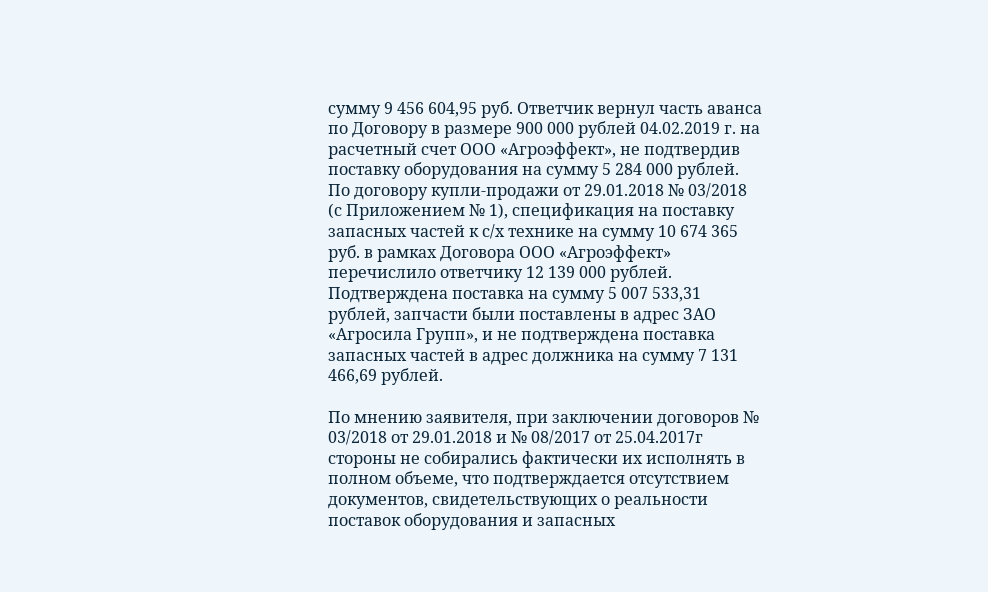сумму 9 456 604,95 руб. Ответчик вернул часть аванса по Договору в размере 900 000 рублей 04.02.2019 г. на расчетный счет ООО «Агроэффект», не подтвердив поставку оборудования на сумму 5 284 000 рублей. По договору купли-продажи от 29.01.2018 № 03/2018 (с Приложением № 1), спецификация на поставку запасных частей к с/х технике на сумму 10 674 365 руб. в рамках Договора ООО «Агроэффект» перечислило ответчику 12 139 000 рублей. Подтверждена поставка на сумму 5 007 533,31 рублей, запчасти были поставлены в адрес ЗАО «Агросила Групп», и не подтверждена поставка запасных частей в адрес должника на сумму 7 131 466,69 рублей.

По мнению заявителя, при заключении договоров № 03/2018 от 29.01.2018 и № 08/2017 от 25.04.2017г стороны не собирались фактически их исполнять в полном объеме, что подтверждается отсутствием документов, свидетельствующих о реальности поставок оборудования и запасных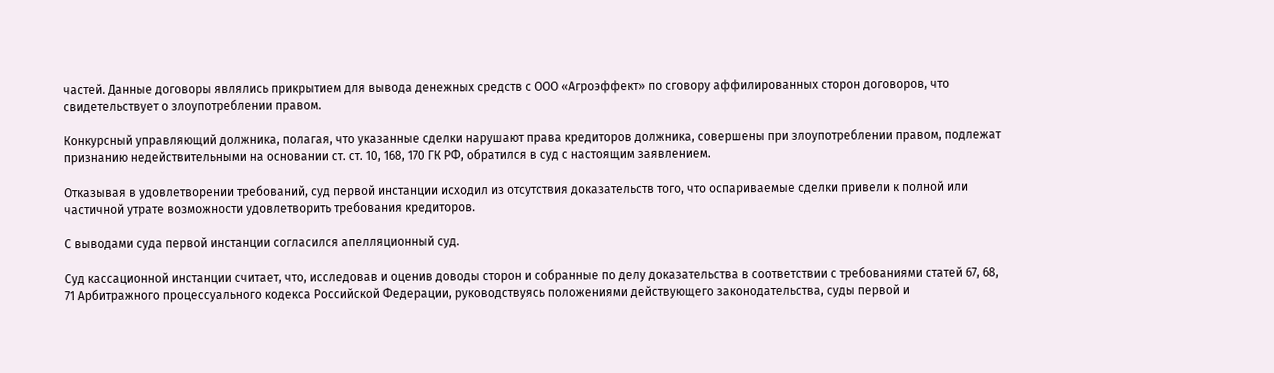частей. Данные договоры являлись прикрытием для вывода денежных средств с ООО «Агроэффект» по сговору аффилированных сторон договоров, что свидетельствует о злоупотреблении правом.

Конкурсный управляющий должника, полагая, что указанные сделки нарушают права кредиторов должника, совершены при злоупотреблении правом, подлежат признанию недействительными на основании ст. ст. 10, 168, 170 ГК РФ, обратился в суд с настоящим заявлением.

Отказывая в удовлетворении требований, суд первой инстанции исходил из отсутствия доказательств того, что оспариваемые сделки привели к полной или частичной утрате возможности удовлетворить требования кредиторов.

С выводами суда первой инстанции согласился апелляционный суд.

Суд кассационной инстанции считает, что, исследовав и оценив доводы сторон и собранные по делу доказательства в соответствии с требованиями статей 67, 68, 71 Арбитражного процессуального кодекса Российской Федерации, руководствуясь положениями действующего законодательства, суды первой и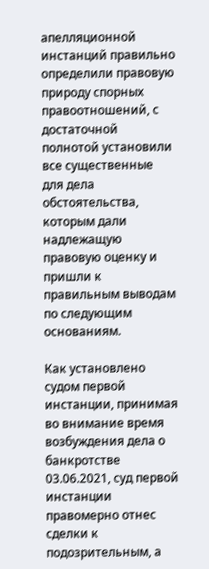апелляционной инстанций правильно определили правовую природу спорных правоотношений, с достаточной полнотой установили все существенные для дела обстоятельства, которым дали надлежащую правовую оценку и пришли к правильным выводам по следующим основаниям.

Как установлено судом первой инстанции, принимая во внимание время возбуждения дела о банкротстве 03.06.2021, суд первой инстанции правомерно отнес сделки к подозрительным, а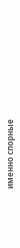именно спорные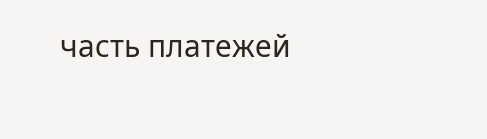часть платежей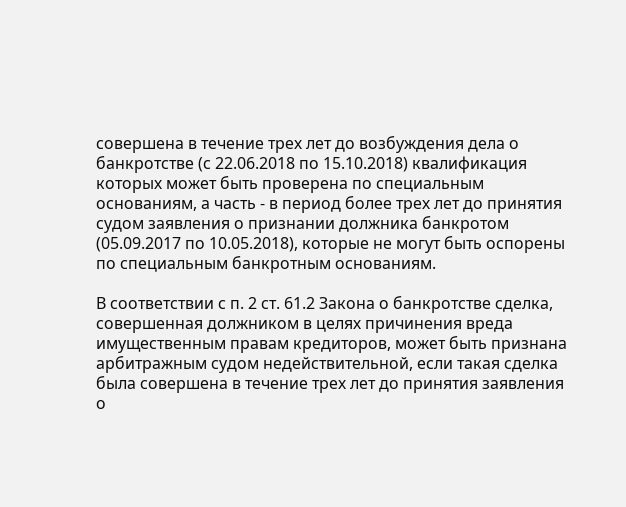совершена в течение трех лет до возбуждения дела о банкротстве (с 22.06.2018 по 15.10.2018) квалификация которых может быть проверена по специальным основаниям, а часть - в период более трех лет до принятия судом заявления о признании должника банкротом (05.09.2017 по 10.05.2018), которые не могут быть оспорены по специальным банкротным основаниям.

В соответствии с п. 2 ст. 61.2 Закона о банкротстве сделка, совершенная должником в целях причинения вреда имущественным правам кредиторов, может быть признана арбитражным судом недействительной, если такая сделка была совершена в течение трех лет до принятия заявления о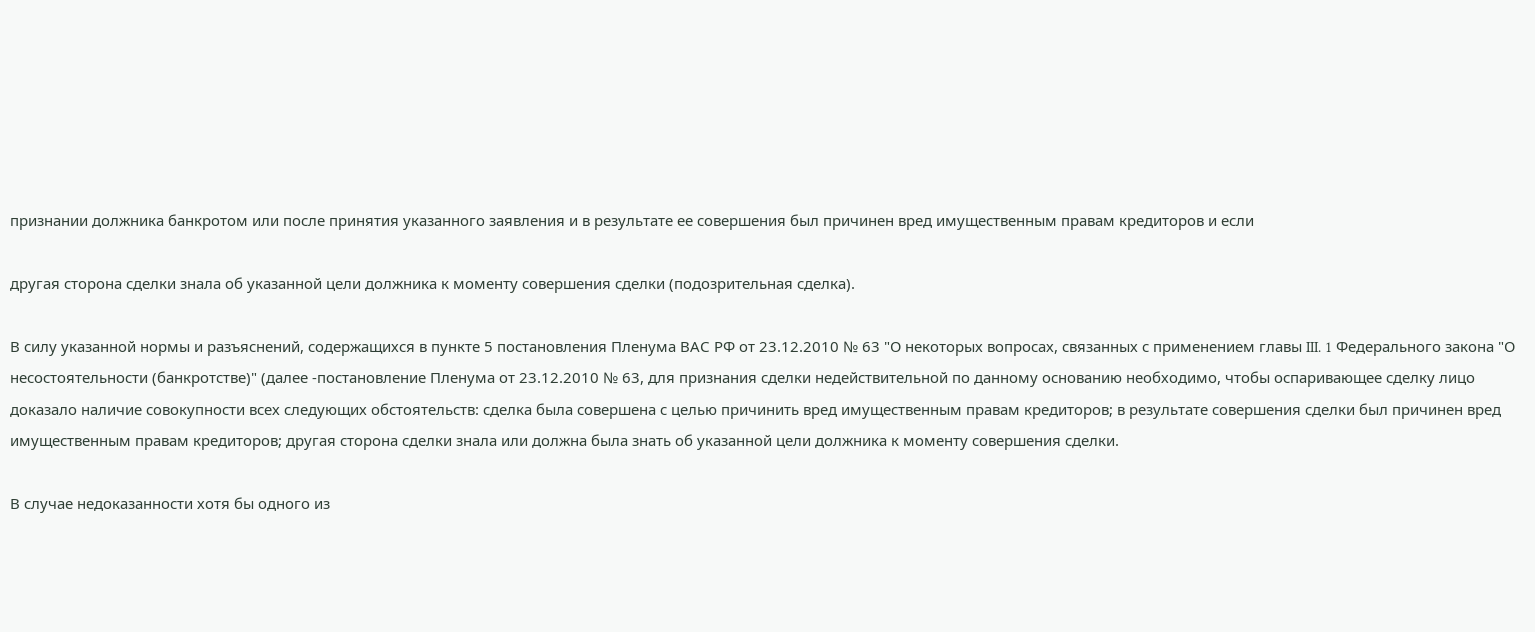признании должника банкротом или после принятия указанного заявления и в результате ее совершения был причинен вред имущественным правам кредиторов и если

другая сторона сделки знала об указанной цели должника к моменту совершения сделки (подозрительная сделка).

В силу указанной нормы и разъяснений, содержащихся в пункте 5 постановления Пленума ВАС РФ от 23.12.2010 № 63 "О некоторых вопросах, связанных с применением главы III. 1 Федерального закона "О несостоятельности (банкротстве)" (далее -постановление Пленума от 23.12.2010 № 63, для признания сделки недействительной по данному основанию необходимо, чтобы оспаривающее сделку лицо доказало наличие совокупности всех следующих обстоятельств: сделка была совершена с целью причинить вред имущественным правам кредиторов; в результате совершения сделки был причинен вред имущественным правам кредиторов; другая сторона сделки знала или должна была знать об указанной цели должника к моменту совершения сделки.

В случае недоказанности хотя бы одного из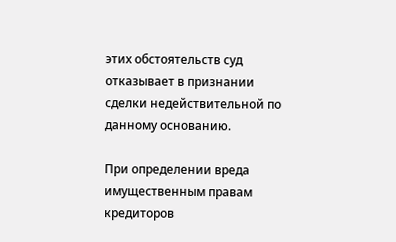этих обстоятельств суд отказывает в признании сделки недействительной по данному основанию.

При определении вреда имущественным правам кредиторов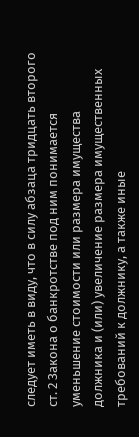следует иметь в виду, что в силу абзаца тридцать второго ст. 2 Закона о банкротстве под ним понимается уменьшение стоимости или размера имущества должника и (или) увеличение размера имущественных требований к должнику, а также иные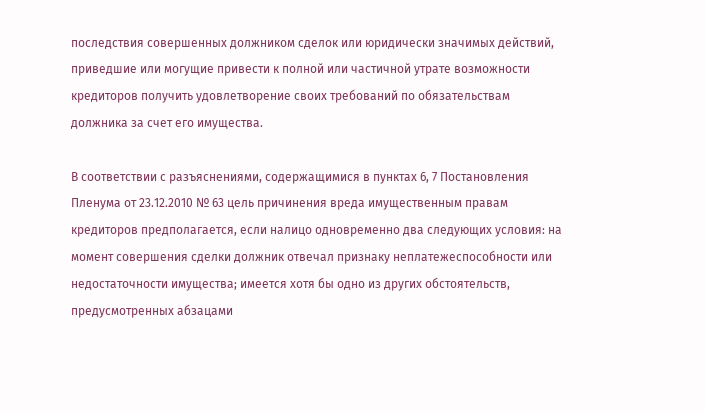последствия совершенных должником сделок или юридически значимых действий, приведшие или могущие привести к полной или частичной утрате возможности кредиторов получить удовлетворение своих требований по обязательствам должника за счет его имущества.

В соответствии с разъяснениями, содержащимися в пунктах 6, 7 Постановления Пленума от 23.12.2010 № 63 цель причинения вреда имущественным правам кредиторов предполагается, если налицо одновременно два следующих условия: на момент совершения сделки должник отвечал признаку неплатежеспособности или недостаточности имущества; имеется хотя бы одно из других обстоятельств, предусмотренных абзацами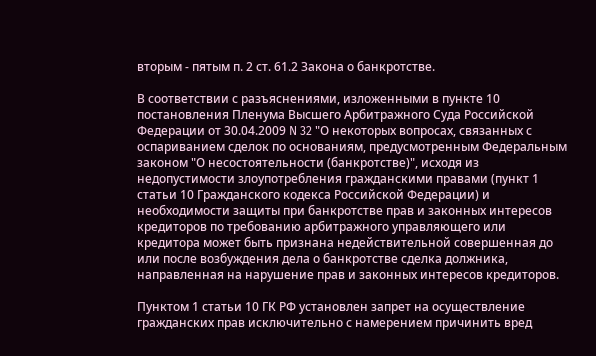вторым - пятым п. 2 ст. 61.2 Закона о банкротстве.

В соответствии с разъяснениями, изложенными в пункте 10 постановления Пленума Высшего Арбитражного Суда Российской Федерации от 30.04.2009 N 32 "О некоторых вопросах, связанных с оспариванием сделок по основаниям, предусмотренным Федеральным законом "О несостоятельности (банкротстве)", исходя из недопустимости злоупотребления гражданскими правами (пункт 1 статьи 10 Гражданского кодекса Российской Федерации) и необходимости защиты при банкротстве прав и законных интересов кредиторов по требованию арбитражного управляющего или кредитора может быть признана недействительной совершенная до или после возбуждения дела о банкротстве сделка должника, направленная на нарушение прав и законных интересов кредиторов.

Пунктом 1 статьи 10 ГК РФ установлен запрет на осуществление гражданских прав исключительно с намерением причинить вред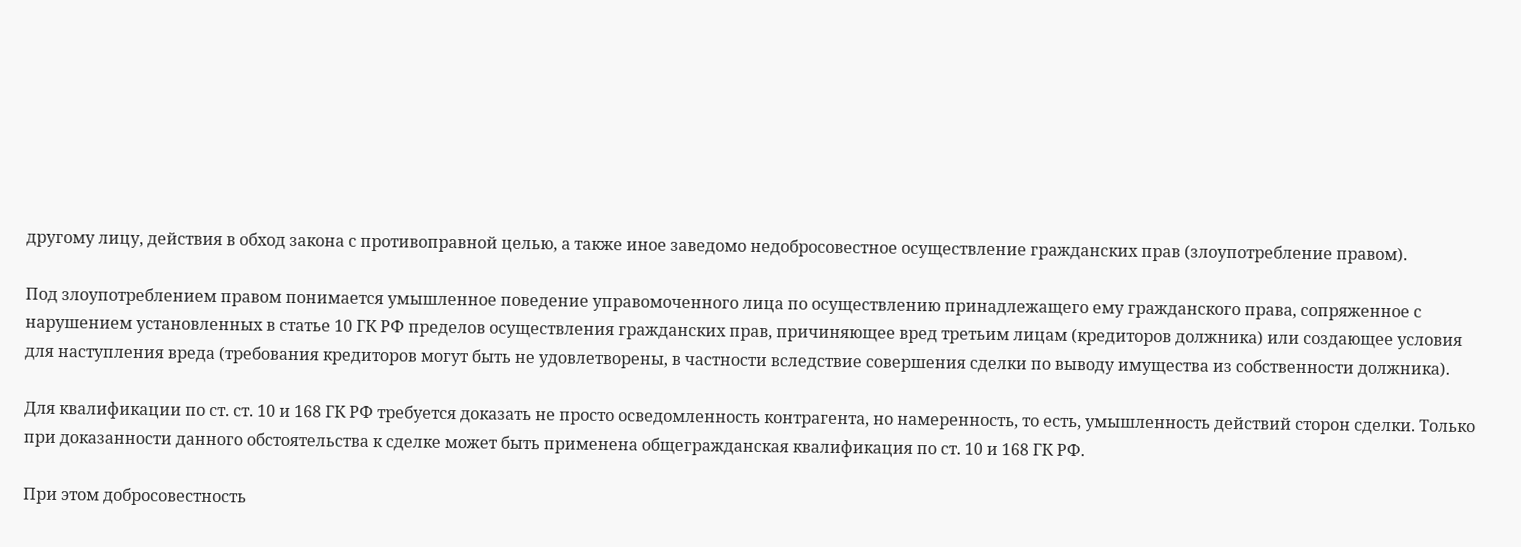другому лицу, действия в обход закона с противоправной целью, а также иное заведомо недобросовестное осуществление гражданских прав (злоупотребление правом).

Под злоупотреблением правом понимается умышленное поведение управомоченного лица по осуществлению принадлежащего ему гражданского права, сопряженное с нарушением установленных в статье 10 ГК РФ пределов осуществления гражданских прав, причиняющее вред третьим лицам (кредиторов должника) или создающее условия для наступления вреда (требования кредиторов могут быть не удовлетворены, в частности вследствие совершения сделки по выводу имущества из собственности должника).

Для квалификации по ст. ст. 10 и 168 ГК РФ требуется доказать не просто осведомленность контрагента, но намеренность, то есть, умышленность действий сторон сделки. Только при доказанности данного обстоятельства к сделке может быть применена общегражданская квалификация по ст. 10 и 168 ГК РФ.

При этом добросовестность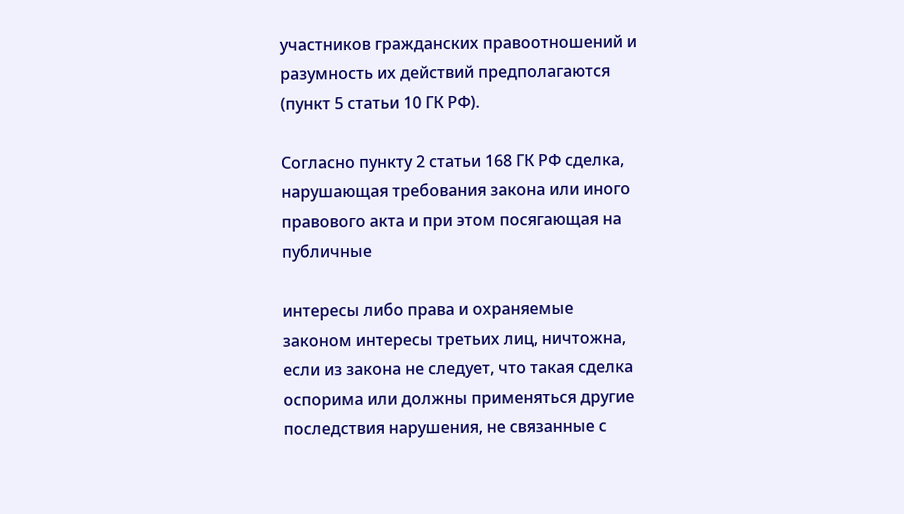участников гражданских правоотношений и разумность их действий предполагаются (пункт 5 статьи 10 ГК РФ).

Согласно пункту 2 статьи 168 ГК РФ сделка, нарушающая требования закона или иного правового акта и при этом посягающая на публичные

интересы либо права и охраняемые законом интересы третьих лиц, ничтожна, если из закона не следует, что такая сделка оспорима или должны применяться другие последствия нарушения, не связанные с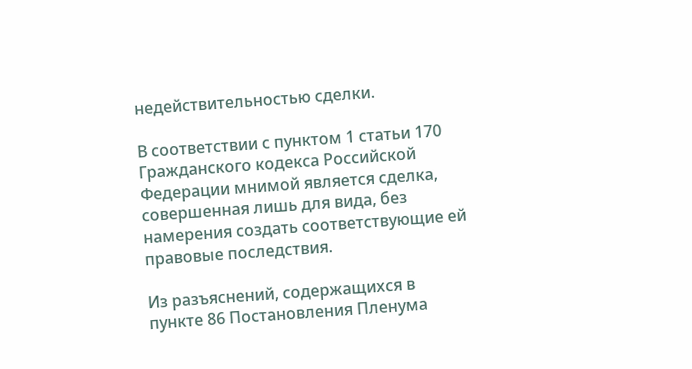недействительностью сделки.

В соответствии с пунктом 1 статьи 170 Гражданского кодекса Российской Федерации мнимой является сделка, совершенная лишь для вида, без намерения создать соответствующие ей правовые последствия.

Из разъяснений, содержащихся в пункте 86 Постановления Пленума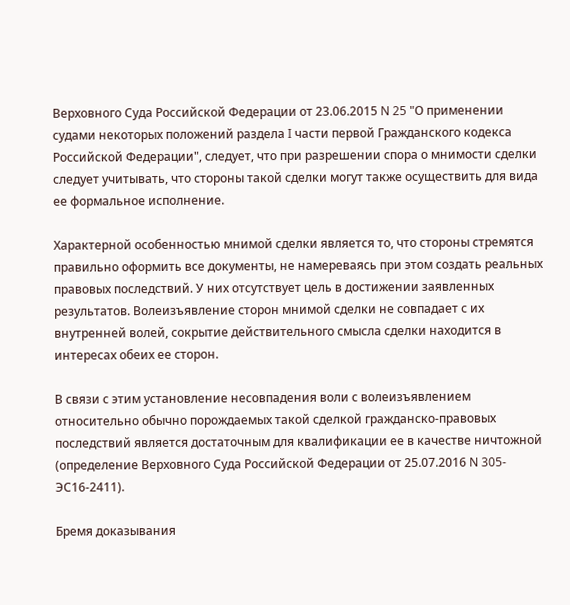Верховного Суда Российской Федерации от 23.06.2015 N 25 "О применении судами некоторых положений раздела I части первой Гражданского кодекса Российской Федерации", следует, что при разрешении спора о мнимости сделки следует учитывать, что стороны такой сделки могут также осуществить для вида ее формальное исполнение.

Характерной особенностью мнимой сделки является то, что стороны стремятся правильно оформить все документы, не намереваясь при этом создать реальных правовых последствий. У них отсутствует цель в достижении заявленных результатов. Волеизъявление сторон мнимой сделки не совпадает с их внутренней волей, сокрытие действительного смысла сделки находится в интересах обеих ее сторон.

В связи с этим установление несовпадения воли с волеизъявлением относительно обычно порождаемых такой сделкой гражданско-правовых последствий является достаточным для квалификации ее в качестве ничтожной (определение Верховного Суда Российской Федерации от 25.07.2016 N 305- ЭС16-2411).

Бремя доказывания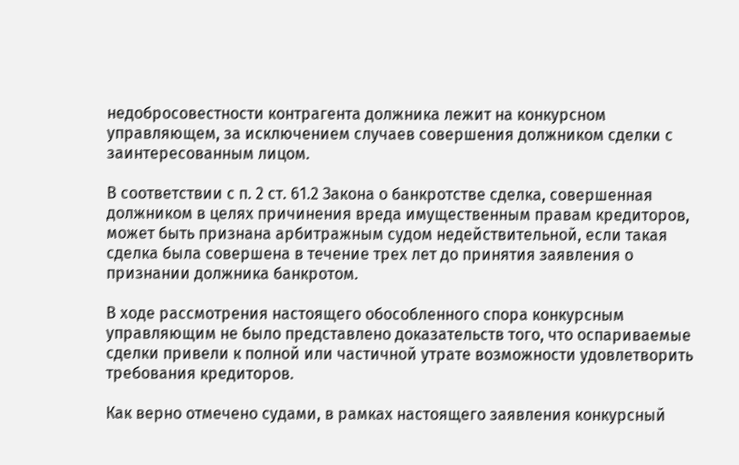недобросовестности контрагента должника лежит на конкурсном управляющем, за исключением случаев совершения должником сделки с заинтересованным лицом.

В соответствии с п. 2 ст. 61.2 Закона о банкротстве сделка, совершенная должником в целях причинения вреда имущественным правам кредиторов, может быть признана арбитражным судом недействительной, если такая сделка была совершена в течение трех лет до принятия заявления о признании должника банкротом.

В ходе рассмотрения настоящего обособленного спора конкурсным управляющим не было представлено доказательств того, что оспариваемые сделки привели к полной или частичной утрате возможности удовлетворить требования кредиторов.

Как верно отмечено судами, в рамках настоящего заявления конкурсный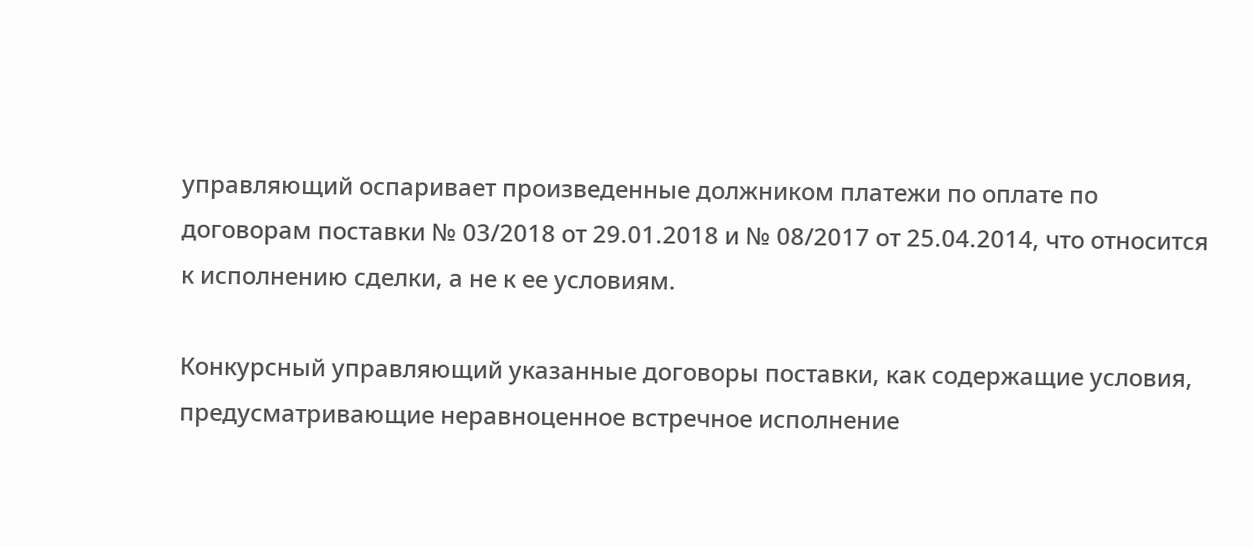управляющий оспаривает произведенные должником платежи по оплате по договорам поставки № 03/2018 от 29.01.2018 и № 08/2017 от 25.04.2014, что относится к исполнению сделки, а не к ее условиям.

Конкурсный управляющий указанные договоры поставки, как содержащие условия, предусматривающие неравноценное встречное исполнение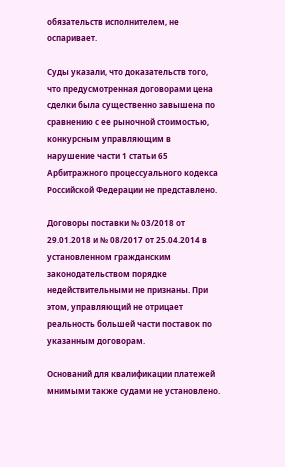обязательств исполнителем, не оспаривает.

Суды указали, что доказательств того, что предусмотренная договорами цена сделки была существенно завышена по сравнению с ее рыночной стоимостью, конкурсным управляющим в нарушение части 1 статьи 65 Арбитражного процессуального кодекса Российской Федерации не представлено.

Договоры поставки № 03/2018 от 29.01.2018 и № 08/2017 от 25.04.2014 в установленном гражданским законодательством порядке недействительными не признаны. При этом, управляющий не отрицает реальность большей части поставок по указанным договорам.

Оснований для квалификации платежей мнимыми также судами не установлено.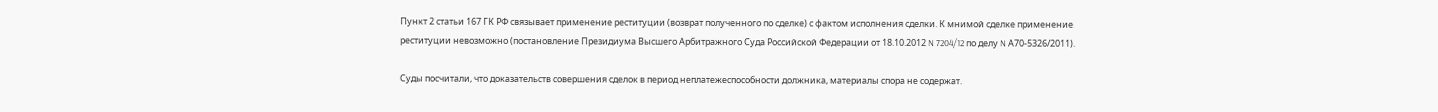Пункт 2 статьи 167 ГК РФ связывает применение реституции (возврат полученного по сделке) с фактом исполнения сделки. К мнимой сделке применение реституции невозможно (постановление Президиума Высшего Арбитражного Суда Российской Федерации от 18.10.2012 N 7204/12 по делу N А70-5326/2011).

Суды посчитали, что доказательств совершения сделок в период неплатежеспособности должника, материалы спора не содержат.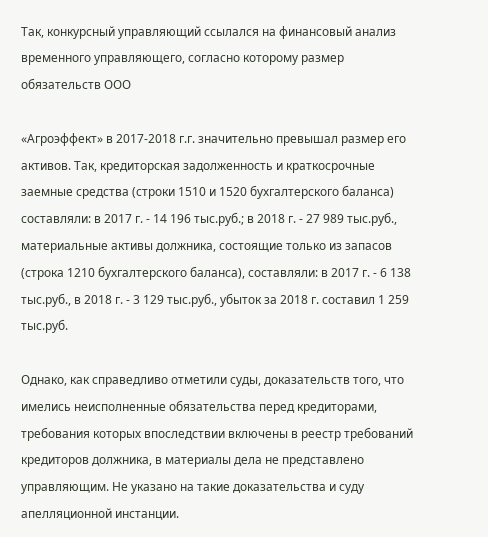Так, конкурсный управляющий ссылался на финансовый анализ временного управляющего, согласно которому размер обязательств ООО

«Агроэффект» в 2017-2018 г.г. значительно превышал размер его активов. Так, кредиторская задолженность и краткосрочные заемные средства (строки 1510 и 1520 бухгалтерского баланса) составляли: в 2017 г. - 14 196 тыс.руб.; в 2018 г. - 27 989 тыс.руб., материальные активы должника, состоящие только из запасов (строка 1210 бухгалтерского баланса), составляли: в 2017 г. - 6 138 тыс.руб., в 2018 г. - 3 129 тыс.руб., убыток за 2018 г. составил 1 259 тыс.руб.

Однако, как справедливо отметили суды, доказательств того, что имелись неисполненные обязательства перед кредиторами, требования которых впоследствии включены в реестр требований кредиторов должника, в материалы дела не представлено управляющим. Не указано на такие доказательства и суду апелляционной инстанции.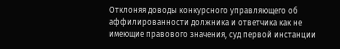Отклоняя доводы конкурсного управляющего об аффилированности должника и ответчика как не имеющие правового значения, суд первой инстанции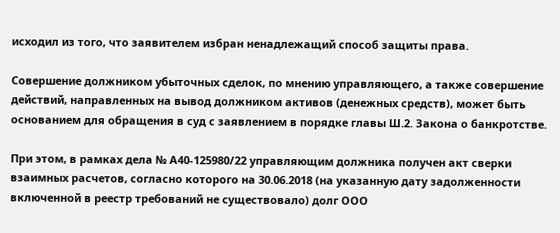исходил из того, что заявителем избран ненадлежащий способ защиты права.

Совершение должником убыточных сделок, по мнению управляющего, а также совершение действий, направленных на вывод должником активов (денежных средств), может быть основанием для обращения в суд с заявлением в порядке главы Ш.2. Закона о банкротстве.

При этом, в рамках дела № А40-125980/22 управляющим должника получен акт сверки взаимных расчетов, согласно которого на 30.06.2018 (на указанную дату задолженности включенной в реестр требований не существовало) долг ООО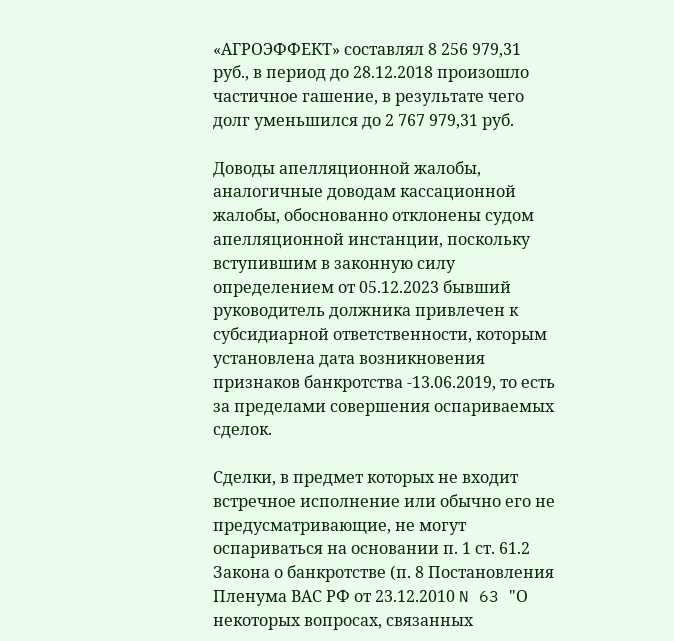«АГРОЭФФЕКТ» составлял 8 256 979,31 руб., в период до 28.12.2018 произошло частичное гашение, в результате чего долг уменьшился до 2 767 979,31 руб.

Доводы апелляционной жалобы, аналогичные доводам кассационной жалобы, обоснованно отклонены судом апелляционной инстанции, поскольку вступившим в законную силу определением от 05.12.2023 бывший руководитель должника привлечен к субсидиарной ответственности, которым установлена дата возникновения признаков банкротства -13.06.2019, то есть за пределами совершения оспариваемых сделок.

Сделки, в предмет которых не входит встречное исполнение или обычно его не предусматривающие, не могут оспариваться на основании п. 1 ст. 61.2 Закона о банкротстве (п. 8 Постановления Пленума ВАС РФ от 23.12.2010 N 63 "О некоторых вопросах, связанных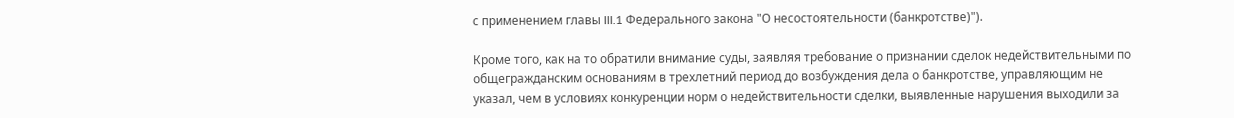с применением главы III.1 Федерального закона "О несостоятельности (банкротстве)").

Кроме того, как на то обратили внимание суды, заявляя требование о признании сделок недействительными по общегражданским основаниям в трехлетний период до возбуждения дела о банкротстве, управляющим не указал, чем в условиях конкуренции норм о недействительности сделки, выявленные нарушения выходили за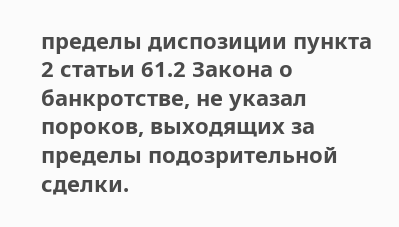пределы диспозиции пункта 2 статьи 61.2 Закона о банкротстве, не указал пороков, выходящих за пределы подозрительной сделки.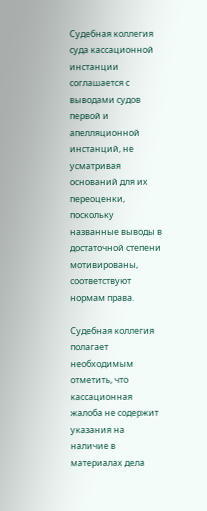Судебная коллегия суда кассационной инстанции соглашается с выводами судов первой и апелляционной инстанций, не усматривая оснований для их переоценки, поскольку названные выводы в достаточной степени мотивированы, соответствуют нормам права.

Судебная коллегия полагает необходимым отметить, что кассационная жалоба не содержит указания на наличие в материалах дела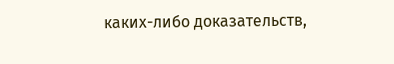каких-либо доказательств,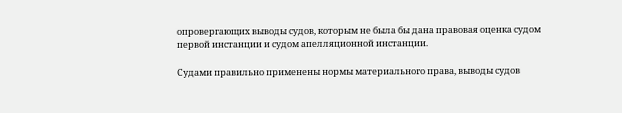опровергающих выводы судов, которым не была бы дана правовая оценка судом первой инстанции и судом апелляционной инстанции.

Судами правильно применены нормы материального права, выводы судов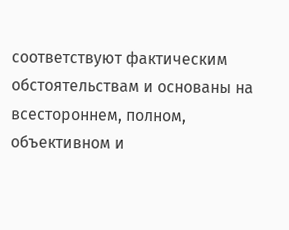соответствуют фактическим обстоятельствам и основаны на всестороннем, полном, объективном и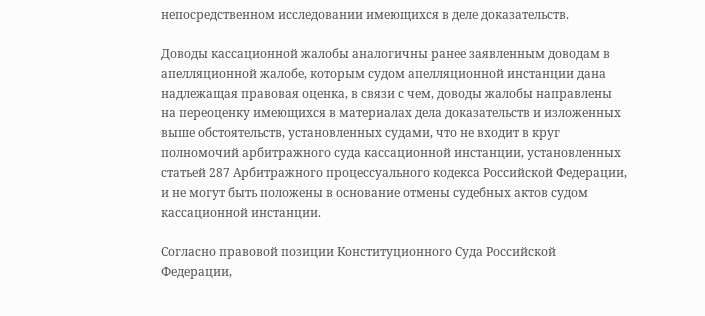непосредственном исследовании имеющихся в деле доказательств.

Доводы кассационной жалобы аналогичны ранее заявленным доводам в апелляционной жалобе, которым судом апелляционной инстанции дана надлежащая правовая оценка, в связи с чем, доводы жалобы направлены на переоценку имеющихся в материалах дела доказательств и изложенных выше обстоятельств, установленных судами, что не входит в круг полномочий арбитражного суда кассационной инстанции, установленных статьей 287 Арбитражного процессуального кодекса Российской Федерации, и не могут быть положены в основание отмены судебных актов судом кассационной инстанции.

Согласно правовой позиции Конституционного Суда Российской Федерации,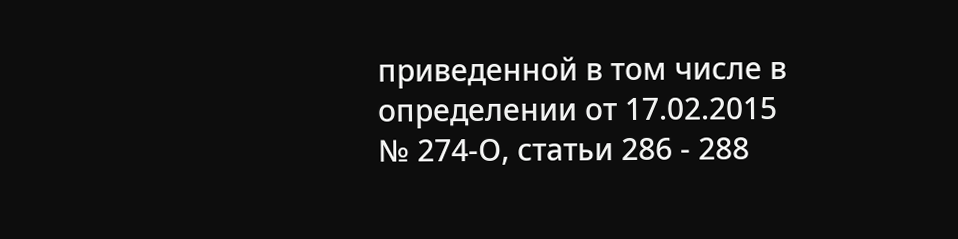приведенной в том числе в определении от 17.02.2015 № 274-О, статьи 286 - 288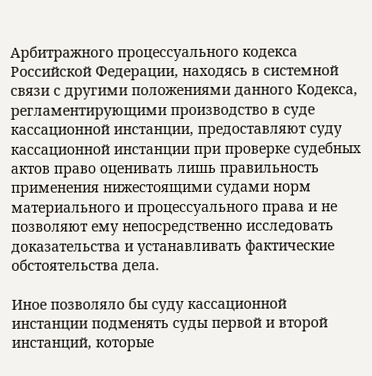Арбитражного процессуального кодекса Российской Федерации, находясь в системной связи с другими положениями данного Кодекса, регламентирующими производство в суде кассационной инстанции, предоставляют суду кассационной инстанции при проверке судебных актов право оценивать лишь правильность применения нижестоящими судами норм материального и процессуального права и не позволяют ему непосредственно исследовать доказательства и устанавливать фактические обстоятельства дела.

Иное позволяло бы суду кассационной инстанции подменять суды первой и второй инстанций, которые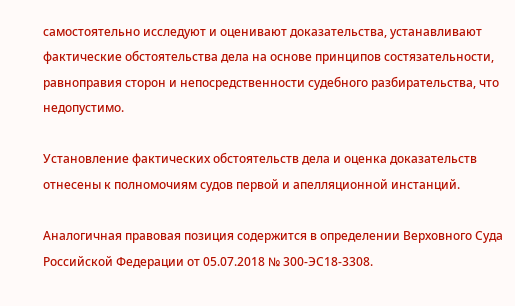самостоятельно исследуют и оценивают доказательства, устанавливают фактические обстоятельства дела на основе принципов состязательности, равноправия сторон и непосредственности судебного разбирательства, что недопустимо.

Установление фактических обстоятельств дела и оценка доказательств отнесены к полномочиям судов первой и апелляционной инстанций.

Аналогичная правовая позиция содержится в определении Верховного Суда Российской Федерации от 05.07.2018 № 300-ЭС18-3308.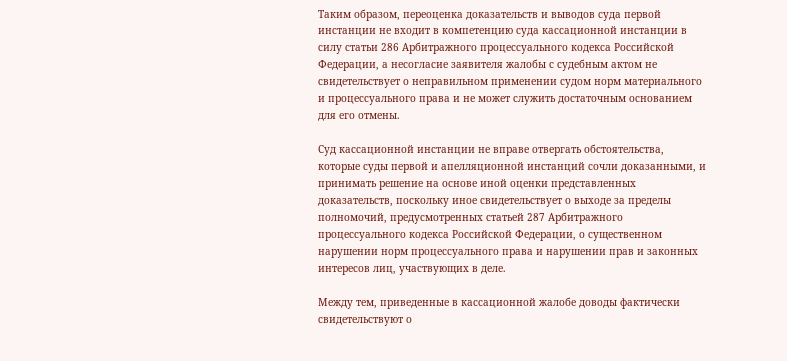Таким образом, переоценка доказательств и выводов суда первой инстанции не входит в компетенцию суда кассационной инстанции в силу статьи 286 Арбитражного процессуального кодекса Российской Федерации, а несогласие заявителя жалобы с судебным актом не свидетельствует о неправильном применении судом норм материального и процессуального права и не может служить достаточным основанием для его отмены.

Суд кассационной инстанции не вправе отвергать обстоятельства, которые суды первой и апелляционной инстанций сочли доказанными, и принимать решение на основе иной оценки представленных доказательств, поскольку иное свидетельствует о выходе за пределы полномочий, предусмотренных статьей 287 Арбитражного процессуального кодекса Российской Федерации, о существенном нарушении норм процессуального права и нарушении прав и законных интересов лиц, участвующих в деле.

Между тем, приведенные в кассационной жалобе доводы фактически свидетельствуют о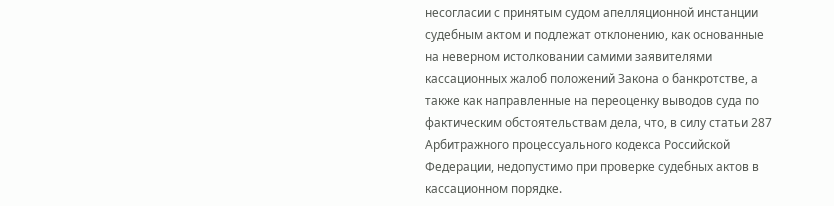несогласии с принятым судом апелляционной инстанции судебным актом и подлежат отклонению, как основанные на неверном истолковании самими заявителями кассационных жалоб положений Закона о банкротстве, а также как направленные на переоценку выводов суда по фактическим обстоятельствам дела, что, в силу статьи 287 Арбитражного процессуального кодекса Российской Федерации, недопустимо при проверке судебных актов в кассационном порядке.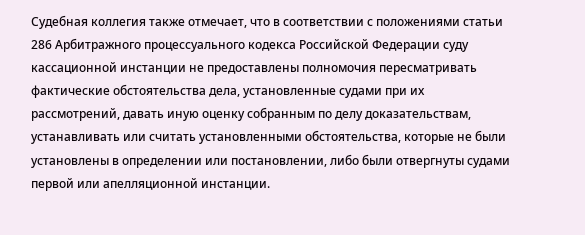Судебная коллегия также отмечает, что в соответствии с положениями статьи 286 Арбитражного процессуального кодекса Российской Федерации суду кассационной инстанции не предоставлены полномочия пересматривать фактические обстоятельства дела, установленные судами при их рассмотрений, давать иную оценку собранным по делу доказательствам, устанавливать или считать установленными обстоятельства, которые не были установлены в определении или постановлении, либо были отвергнуты судами первой или апелляционной инстанции.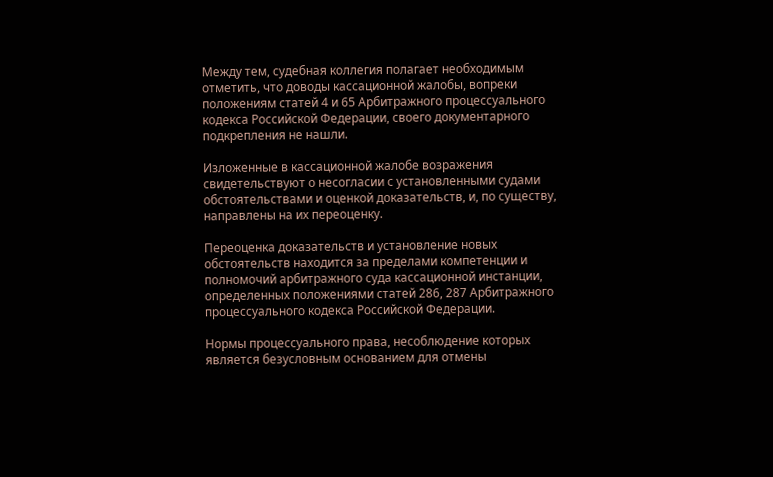Между тем, судебная коллегия полагает необходимым отметить, что доводы кассационной жалобы, вопреки положениям статей 4 и 65 Арбитражного процессуального кодекса Российской Федерации, своего документарного подкрепления не нашли.

Изложенные в кассационной жалобе возражения свидетельствуют о несогласии с установленными судами обстоятельствами и оценкой доказательств, и, по существу, направлены на их переоценку.

Переоценка доказательств и установление новых обстоятельств находится за пределами компетенции и полномочий арбитражного суда кассационной инстанции, определенных положениями статей 286, 287 Арбитражного процессуального кодекса Российской Федерации.

Нормы процессуального права, несоблюдение которых является безусловным основанием для отмены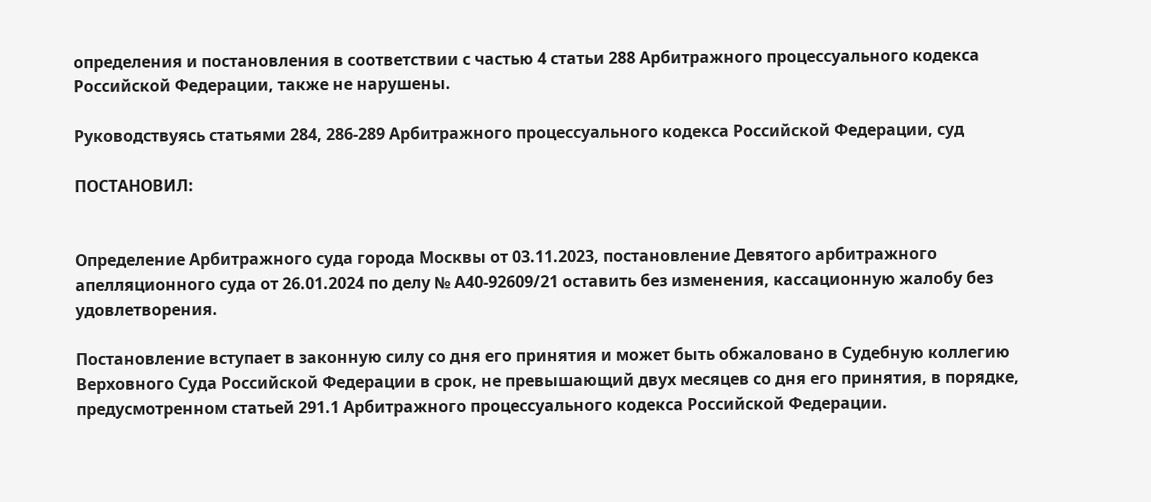определения и постановления в соответствии с частью 4 статьи 288 Арбитражного процессуального кодекса Российской Федерации, также не нарушены.

Руководствуясь статьями 284, 286-289 Арбитражного процессуального кодекса Российской Федерации, суд

ПОСТАНОВИЛ:


Определение Арбитражного суда города Москвы от 03.11.2023, постановление Девятого арбитражного апелляционного суда от 26.01.2024 по делу № А40-92609/21 оставить без изменения, кассационную жалобу без удовлетворения.

Постановление вступает в законную силу со дня его принятия и может быть обжаловано в Судебную коллегию Верховного Суда Российской Федерации в срок, не превышающий двух месяцев со дня его принятия, в порядке, предусмотренном статьей 291.1 Арбитражного процессуального кодекса Российской Федерации.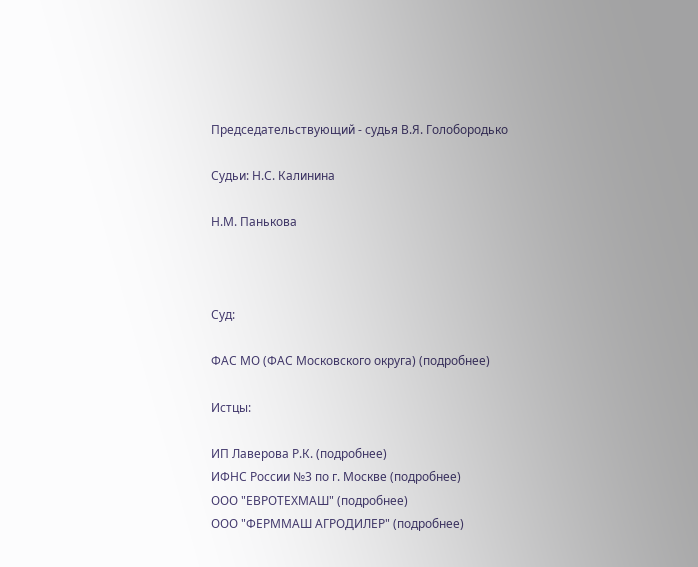Председательствующий - судья В.Я. Голобородько

Судьи: Н.С. Калинина

Н.М. Панькова



Суд:

ФАС МО (ФАС Московского округа) (подробнее)

Истцы:

ИП Лаверова Р.К. (подробнее)
ИФНС России №3 по г. Москве (подробнее)
ООО "ЕВРОТЕХМАШ" (подробнее)
ООО "ФЕРММАШ АГРОДИЛЕР" (подробнее)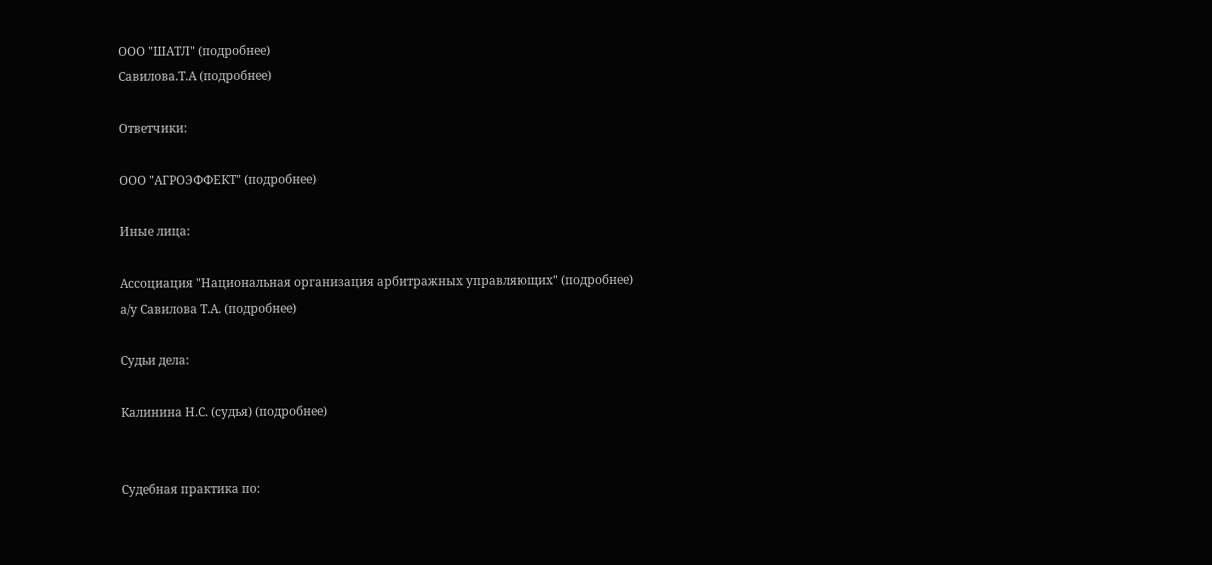ООО "ШАТЛ" (подробнее)
Савилова.Т.А (подробнее)

Ответчики:

ООО "АГРОЭФФЕКТ" (подробнее)

Иные лица:

Ассоциация "Национальная организация арбитражных управляющих" (подробнее)
а/у Савилова Т.А. (подробнее)

Судьи дела:

Калинина Н.С. (судья) (подробнее)


Судебная практика по: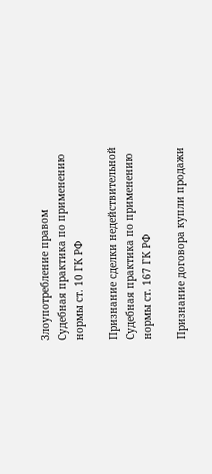Злоупотребление правом
Судебная практика по применению нормы ст. 10 ГК РФ

Признание сделки недействительной
Судебная практика по применению нормы ст. 167 ГК РФ

Признание договора купли продажи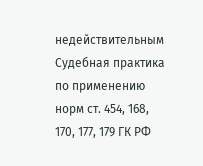недействительным
Судебная практика по применению норм ст. 454, 168, 170, 177, 179 ГК РФ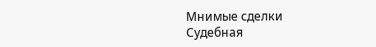Мнимые сделки
Судебная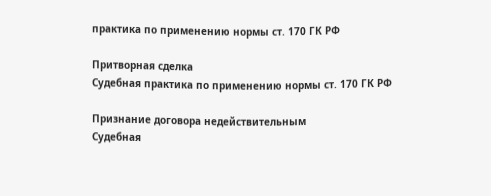практика по применению нормы ст. 170 ГК РФ

Притворная сделка
Судебная практика по применению нормы ст. 170 ГК РФ

Признание договора недействительным
Судебная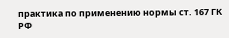практика по применению нормы ст. 167 ГК РФ